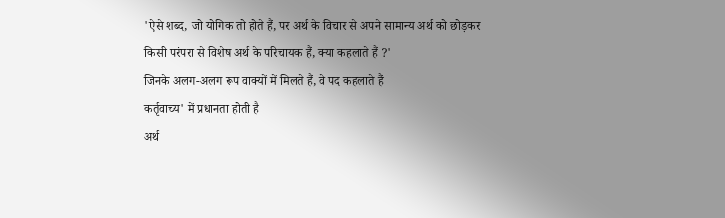'ऐसे शब्द, जो योगिक तो होते हैं, पर अर्थ के विचार से अपने सामान्य अर्थ को छोड़कर किसी परंपरा से विशेष अर्थ के परिचायक हैं, क्या कहलाते हैं ?'
जिनके अलग-अलग रूप वाक्यों में मिलते हैं, वे पद कहलाते हैं
कर्तृवाच्य' में प्रधानता होती है
अर्थ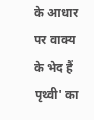के आधार पर वाक्य के भेद हैं
पृथ्वी' का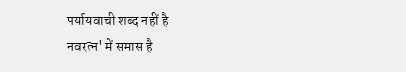पर्यायवाची शब्द नहीं है
नवरत्न' में समास है